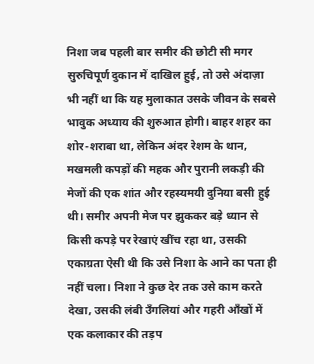निशा जब पहली बार समीर की छोटी सी मगर सुरुचिपूर्ण दुकान में दाखिल हुई, तो उसे अंदाज़ा भी नहीं था कि यह मुलाकात उसके जीवन के सबसे भावुक अध्याय की शुरुआत होगी। बाहर शहर का शोर-शराबा था, लेकिन अंदर रेशम के थान, मखमली कपड़ों की महक और पुरानी लकड़ी की मेजों की एक शांत और रहस्यमयी दुनिया बसी हुई थी। समीर अपनी मेज पर झुककर बड़े ध्यान से किसी कपड़े पर रेखाएं खींच रहा था, उसकी एकाग्रता ऐसी थी कि उसे निशा के आने का पता ही नहीं चला। निशा ने कुछ देर तक उसे काम करते देखा, उसकी लंबी उँगलियां और गहरी आँखों में एक कलाकार की तड़प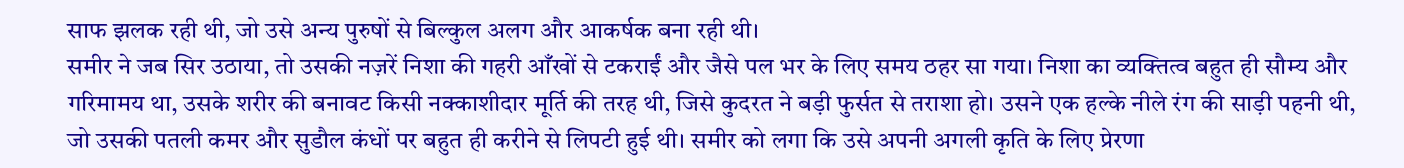साफ झलक रही थी, जो उसे अन्य पुरुषों से बिल्कुल अलग और आकर्षक बना रही थी।
समीर ने जब सिर उठाया, तो उसकी नज़रें निशा की गहरी आँखों से टकराईं और जैसे पल भर के लिए समय ठहर सा गया। निशा का व्यक्तित्व बहुत ही सौम्य और गरिमामय था, उसके शरीर की बनावट किसी नक्काशीदार मूर्ति की तरह थी, जिसे कुदरत ने बड़ी फुर्सत से तराशा हो। उसने एक हल्के नीले रंग की साड़ी पहनी थी, जो उसकी पतली कमर और सुडौल कंधों पर बहुत ही करीने से लिपटी हुई थी। समीर को लगा कि उसे अपनी अगली कृति के लिए प्रेरणा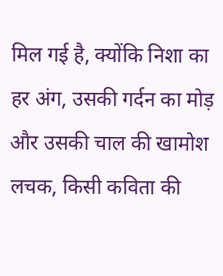मिल गई है, क्योंकि निशा का हर अंग, उसकी गर्दन का मोड़ और उसकी चाल की खामोश लचक, किसी कविता की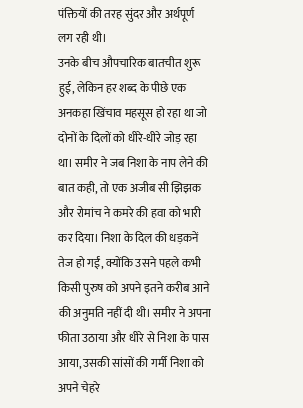पंक्तियों की तरह सुंदर और अर्थपूर्ण लग रही थी।
उनके बीच औपचारिक बातचीत शुरू हुई, लेकिन हर शब्द के पीछे एक अनकहा खिंचाव महसूस हो रहा था जो दोनों के दिलों को धीरे-धीरे जोड़ रहा था। समीर ने जब निशा के नाप लेने की बात कही, तो एक अजीब सी झिझक और रोमांच ने कमरे की हवा को भारी कर दिया। निशा के दिल की धड़कनें तेज हो गईं, क्योंकि उसने पहले कभी किसी पुरुष को अपने इतने करीब आने की अनुमति नहीं दी थी। समीर ने अपना फीता उठाया और धीरे से निशा के पास आया, उसकी सांसों की गर्मी निशा को अपने चेहरे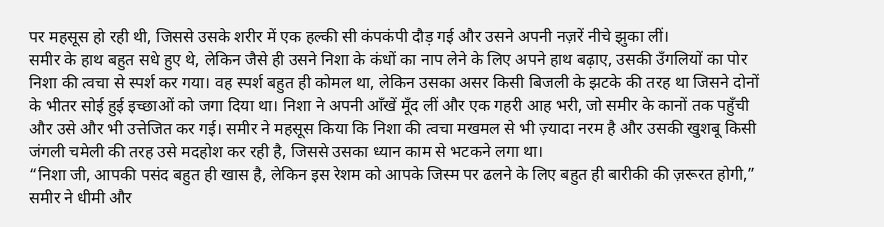पर महसूस हो रही थी, जिससे उसके शरीर में एक हल्की सी कंपकंपी दौड़ गई और उसने अपनी नज़रें नीचे झुका लीं।
समीर के हाथ बहुत सधे हुए थे, लेकिन जैसे ही उसने निशा के कंधों का नाप लेने के लिए अपने हाथ बढ़ाए, उसकी उँगलियों का पोर निशा की त्वचा से स्पर्श कर गया। वह स्पर्श बहुत ही कोमल था, लेकिन उसका असर किसी बिजली के झटके की तरह था जिसने दोनों के भीतर सोई हुई इच्छाओं को जगा दिया था। निशा ने अपनी आँखें मूँद लीं और एक गहरी आह भरी, जो समीर के कानों तक पहुँची और उसे और भी उत्तेजित कर गई। समीर ने महसूस किया कि निशा की त्वचा मखमल से भी ज़्यादा नरम है और उसकी खुशबू किसी जंगली चमेली की तरह उसे मदहोश कर रही है, जिससे उसका ध्यान काम से भटकने लगा था।
“निशा जी, आपकी पसंद बहुत ही खास है, लेकिन इस रेशम को आपके जिस्म पर ढलने के लिए बहुत ही बारीकी की ज़रूरत होगी,” समीर ने धीमी और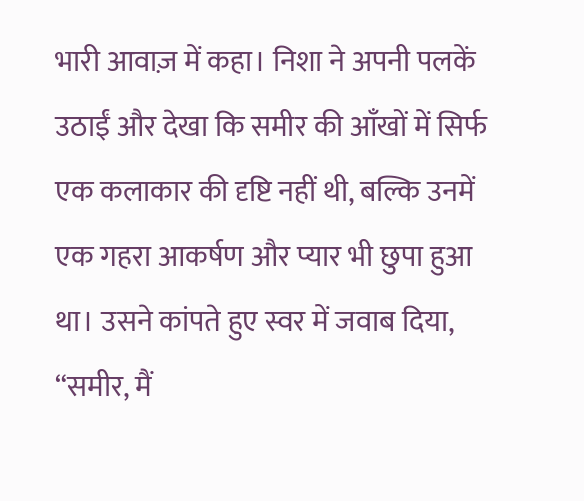भारी आवाज़ में कहा। निशा ने अपनी पलकें उठाईं और देखा कि समीर की आँखों में सिर्फ एक कलाकार की दृष्टि नहीं थी, बल्कि उनमें एक गहरा आकर्षण और प्यार भी छुपा हुआ था। उसने कांपते हुए स्वर में जवाब दिया, “समीर, मैं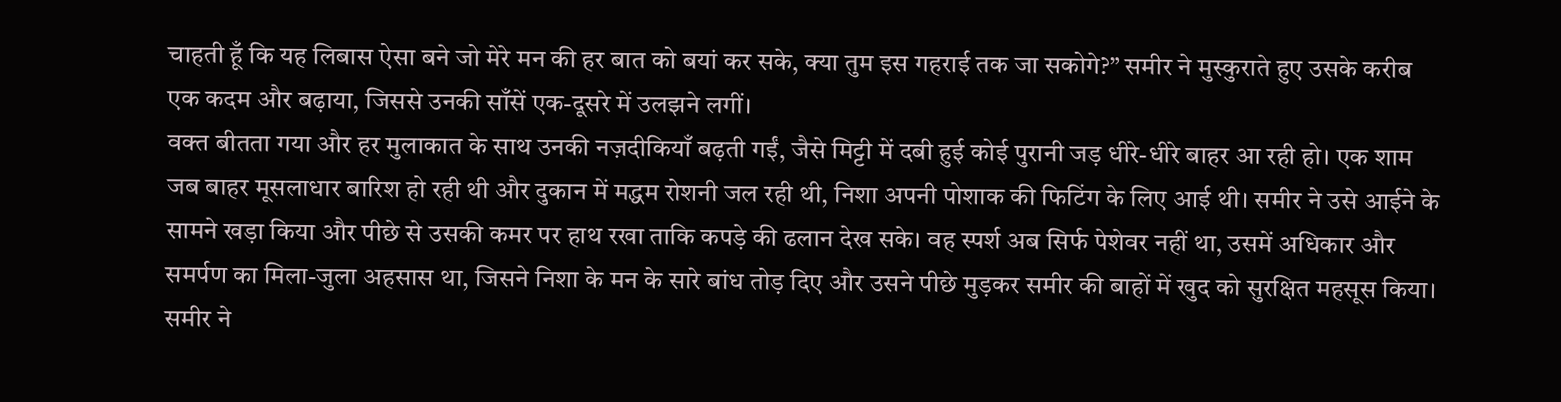चाहती हूँ कि यह लिबास ऐसा बने जो मेरे मन की हर बात को बयां कर सके, क्या तुम इस गहराई तक जा सकोगे?” समीर ने मुस्कुराते हुए उसके करीब एक कदम और बढ़ाया, जिससे उनकी साँसें एक-दूसरे में उलझने लगीं।
वक्त बीतता गया और हर मुलाकात के साथ उनकी नज़दीकियाँ बढ़ती गईं, जैसे मिट्टी में दबी हुई कोई पुरानी जड़ धीरे-धीरे बाहर आ रही हो। एक शाम जब बाहर मूसलाधार बारिश हो रही थी और दुकान में मद्धम रोशनी जल रही थी, निशा अपनी पोशाक की फिटिंग के लिए आई थी। समीर ने उसे आईने के सामने खड़ा किया और पीछे से उसकी कमर पर हाथ रखा ताकि कपड़े की ढलान देख सके। वह स्पर्श अब सिर्फ पेशेवर नहीं था, उसमें अधिकार और समर्पण का मिला-जुला अहसास था, जिसने निशा के मन के सारे बांध तोड़ दिए और उसने पीछे मुड़कर समीर की बाहों में खुद को सुरक्षित महसूस किया।
समीर ने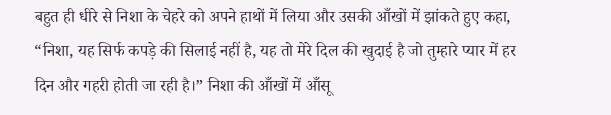बहुत ही धीरे से निशा के चेहरे को अपने हाथों में लिया और उसकी आँखों में झांकते हुए कहा, “निशा, यह सिर्फ कपड़े की सिलाई नहीं है, यह तो मेरे दिल की खुदाई है जो तुम्हारे प्यार में हर दिन और गहरी होती जा रही है।” निशा की आँखों में आँसू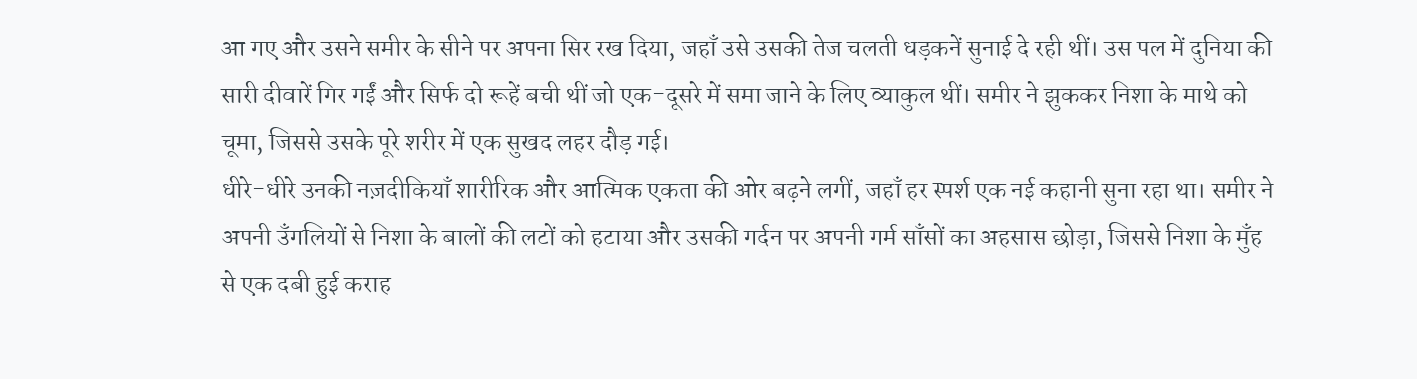आ गए और उसने समीर के सीने पर अपना सिर रख दिया, जहाँ उसे उसकी तेज चलती धड़कनें सुनाई दे रही थीं। उस पल में दुनिया की सारी दीवारें गिर गईं और सिर्फ दो रूहें बची थीं जो एक-दूसरे में समा जाने के लिए व्याकुल थीं। समीर ने झुककर निशा के माथे को चूमा, जिससे उसके पूरे शरीर में एक सुखद लहर दौड़ गई।
धीरे-धीरे उनकी नज़दीकियाँ शारीरिक और आत्मिक एकता की ओर बढ़ने लगीं, जहाँ हर स्पर्श एक नई कहानी सुना रहा था। समीर ने अपनी उँगलियों से निशा के बालों की लटों को हटाया और उसकी गर्दन पर अपनी गर्म साँसों का अहसास छोड़ा, जिससे निशा के मुँह से एक दबी हुई कराह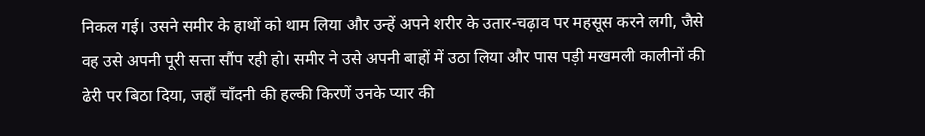निकल गई। उसने समीर के हाथों को थाम लिया और उन्हें अपने शरीर के उतार-चढ़ाव पर महसूस करने लगी, जैसे वह उसे अपनी पूरी सत्ता सौंप रही हो। समीर ने उसे अपनी बाहों में उठा लिया और पास पड़ी मखमली कालीनों की ढेरी पर बिठा दिया, जहाँ चाँदनी की हल्की किरणें उनके प्यार की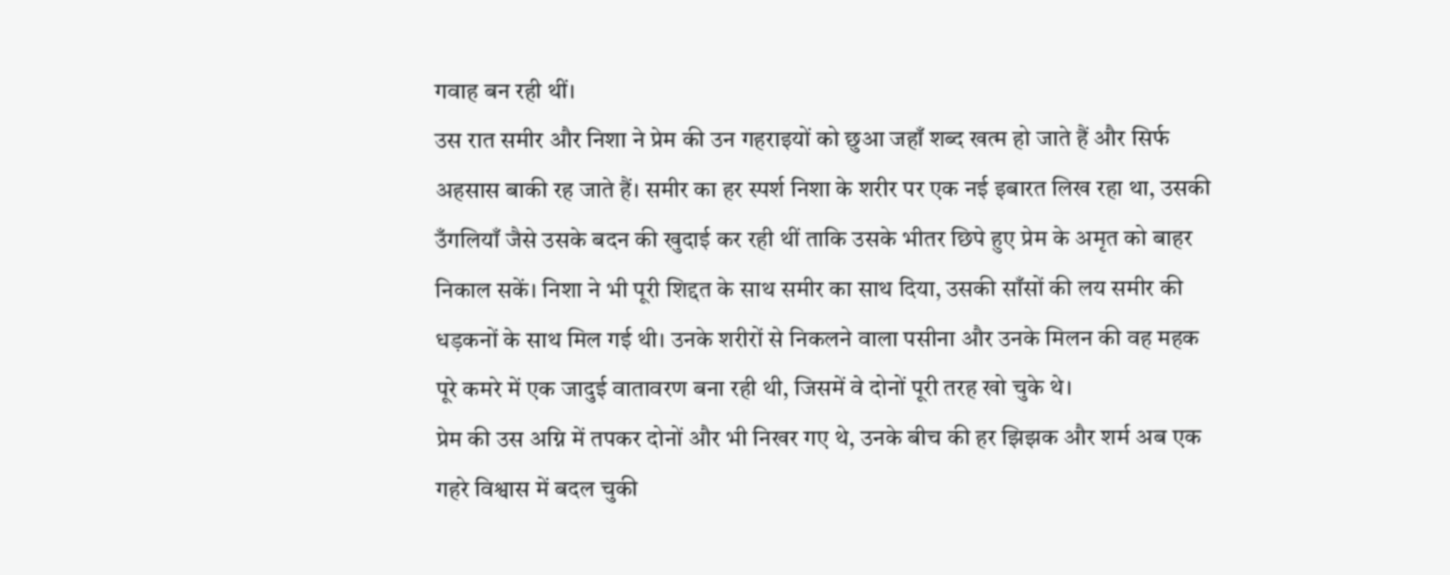गवाह बन रही थीं।
उस रात समीर और निशा ने प्रेम की उन गहराइयों को छुआ जहाँ शब्द खत्म हो जाते हैं और सिर्फ अहसास बाकी रह जाते हैं। समीर का हर स्पर्श निशा के शरीर पर एक नई इबारत लिख रहा था, उसकी उँगलियाँ जैसे उसके बदन की खुदाई कर रही थीं ताकि उसके भीतर छिपे हुए प्रेम के अमृत को बाहर निकाल सकें। निशा ने भी पूरी शिद्दत के साथ समीर का साथ दिया, उसकी साँसों की लय समीर की धड़कनों के साथ मिल गई थी। उनके शरीरों से निकलने वाला पसीना और उनके मिलन की वह महक पूरे कमरे में एक जादुई वातावरण बना रही थी, जिसमें वे दोनों पूरी तरह खो चुके थे।
प्रेम की उस अग्नि में तपकर दोनों और भी निखर गए थे, उनके बीच की हर झिझक और शर्म अब एक गहरे विश्वास में बदल चुकी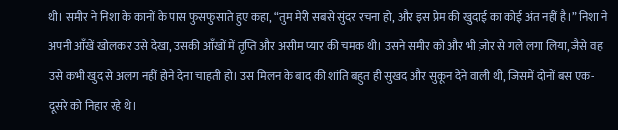थी। समीर ने निशा के कानों के पास फुसफुसाते हुए कहा, “तुम मेरी सबसे सुंदर रचना हो, और इस प्रेम की खुदाई का कोई अंत नहीं है।” निशा ने अपनी आँखें खोलकर उसे देखा, उसकी आँखों में तृप्ति और असीम प्यार की चमक थी। उसने समीर को और भी ज़ोर से गले लगा लिया, जैसे वह उसे कभी खुद से अलग नहीं होने देना चाहती हो। उस मिलन के बाद की शांति बहुत ही सुखद और सुकून देने वाली थी, जिसमें दोनों बस एक-दूसरे को निहार रहे थे।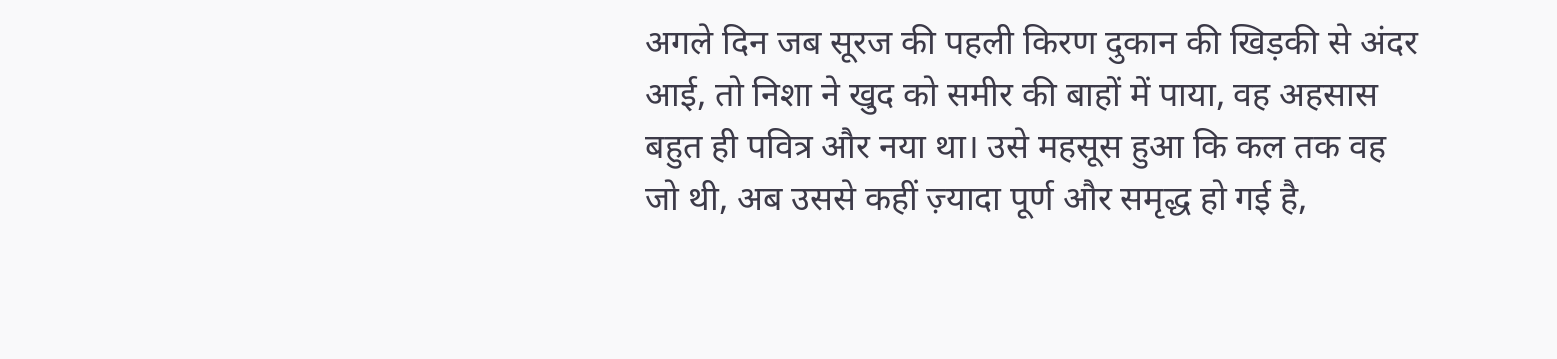अगले दिन जब सूरज की पहली किरण दुकान की खिड़की से अंदर आई, तो निशा ने खुद को समीर की बाहों में पाया, वह अहसास बहुत ही पवित्र और नया था। उसे महसूस हुआ कि कल तक वह जो थी, अब उससे कहीं ज़्यादा पूर्ण और समृद्ध हो गई है,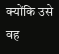क्योंकि उसे वह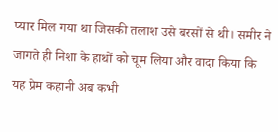प्यार मिल गया था जिसकी तलाश उसे बरसों से थी। समीर ने जागते ही निशा के हाथों को चूम लिया और वादा किया कि यह प्रेम कहानी अब कभी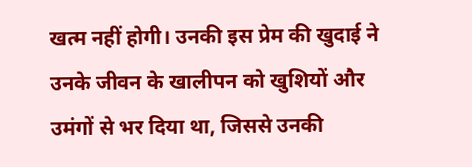खत्म नहीं होगी। उनकी इस प्रेम की खुदाई ने उनके जीवन के खालीपन को खुशियों और उमंगों से भर दिया था, जिससे उनकी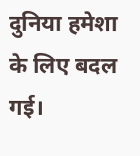दुनिया हमेशा के लिए बदल गई।